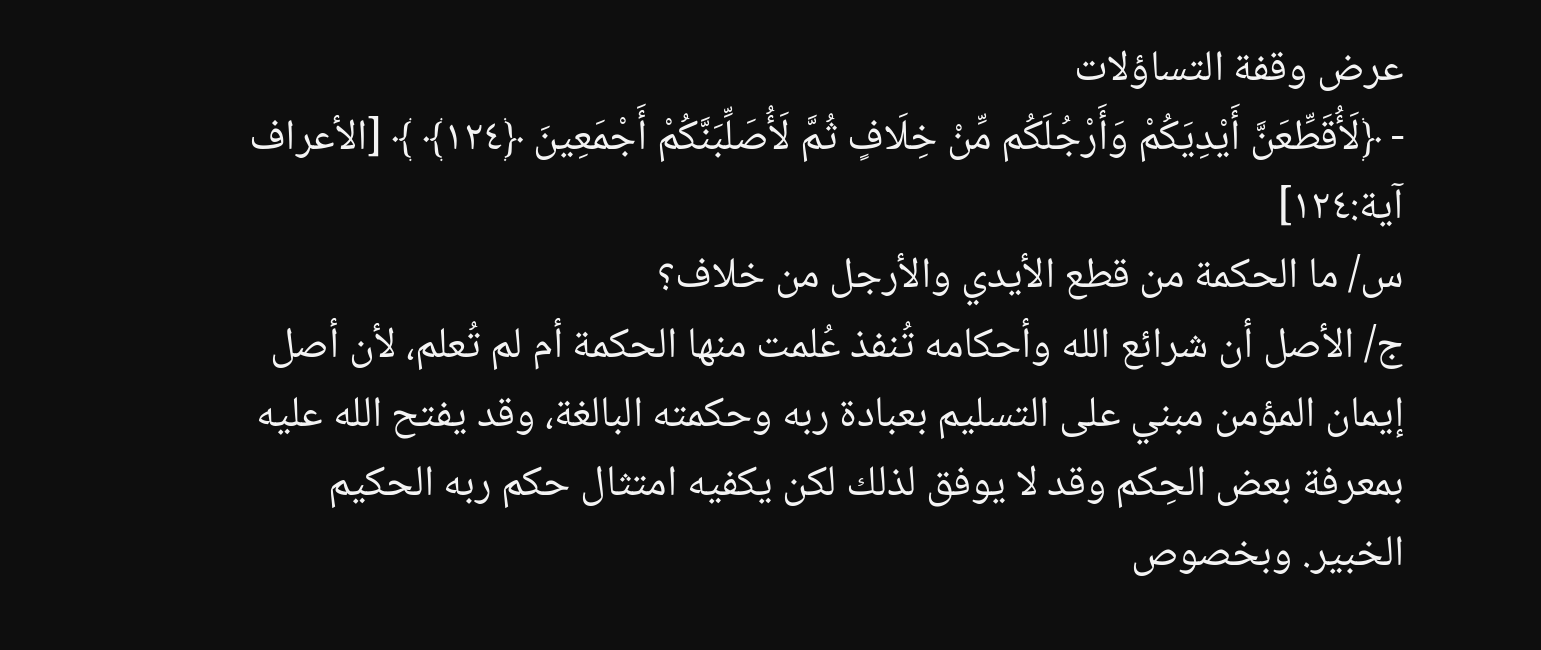عرض وقفة التساؤلات
- ﴿لَأُقَطِّعَنَّ أَيْدِيَكُمْ وَأَرْجُلَكُم مِّنْ خِلَافٍ ثُمَّ لَأُصَلِّبَنَّكُمْ أَجْمَعِينَ ﴿١٢٤﴾ ﴾ [الأعراف آية:١٢٤]
س/ ما الحكمة من قطع الأيدي والأرجل من خلاف؟
ج/ الأصل أن شرائع الله وأحكامه تُنفذ عُلمت منها الحكمة أم لم تُعلم، لأن أصل إيمان المؤمن مبني على التسليم بعبادة ربه وحكمته البالغة، وقد يفتح الله عليه بمعرفة بعض الحِكم وقد لا يوفق لذلك لكن يكفيه امتثال حكم ربه الحكيم الخبير. وبخصوص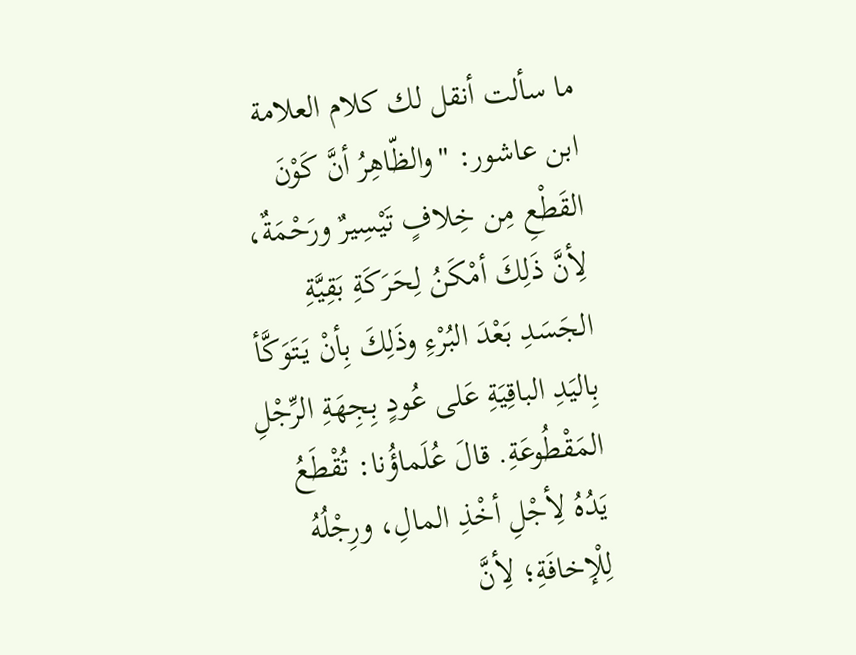ما سألت أنقل لك كلام العلامة ابن عاشور: "والظّاهِرُ أنَّ كَوْنَ القَطْعِ مِن خِلافٍ تَيْسِيرٌ ورَحْمَةٌ، لِأنَّ ذَلِكَ أمْكَنُ لِحَرَكَةِ بَقِيَّةِ الجَسَدِ بَعْدَ البُرْءِ وذَلِكَ بِأنْ يَتَوَكَّأ بِاليَدِ الباقِيَةِ عَلى عُودٍ بِجِهَةِ الرِّجْلِ المَقْطُوعَةِ. قالَ عُلَماؤُنا: تُقْطَعُ يَدُهُ لِأجْلِ أخْذِ المالِ، ورِجْلُهُ لِلْإخافَةِ؛ لِأنَّ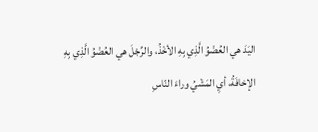اليَدَ هي العُضْوُ الَّذِي بِهِ الأخْذُ، والرِّجْلَ هي العُضْوُ الَّذِي بِهِ الإخافَةُ، أيِ المَشْيُ وراءَ النّاسِ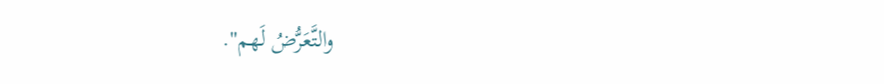والتَّعَرُّضُ لَهم".